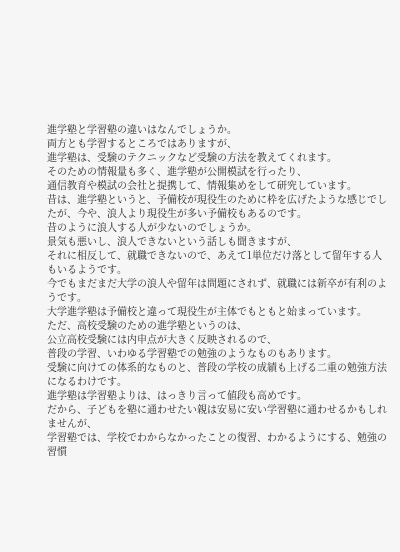進学塾と学習塾の違いはなんでしょうか。
両方とも学習するところではありますが、
進学塾は、受験のテクニックなど受験の方法を教えてくれます。
そのための情報量も多く、進学塾が公開模試を行ったり、
通信教育や模試の会社と提携して、情報集めをして研究しています。
昔は、進学塾というと、予備校が現役生のために枠を広げたような感じでしたが、今や、浪人より現役生が多い予備校もあるのです。
昔のように浪人する人が少ないのでしょうか。
景気も悪いし、浪人できないという話しも聞きますが、
それに相反して、就職できないので、あえて1単位だけ落として留年する人もいるようです。
今でもまだまだ大学の浪人や留年は問題にされず、就職には新卒が有利のようです。
大学進学塾は予備校と違って現役生が主体でもともと始まっています。
ただ、高校受験のための進学塾というのは、
公立高校受験には内申点が大きく反映されるので、
普段の学習、いわゆる学習塾での勉強のようなものもあります。
受験に向けての体系的なものと、普段の学校の成績も上げる二重の勉強方法になるわけです。
進学塾は学習塾よりは、はっきり言って値段も高めです。
だから、子どもを塾に通わせたい親は安易に安い学習塾に通わせるかもしれませんが、
学習塾では、学校でわからなかったことの復習、わかるようにする、勉強の習慣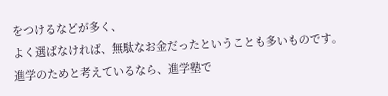をつけるなどが多く、
よく選ばなければ、無駄なお金だったということも多いものです。
進学のためと考えているなら、進学塾で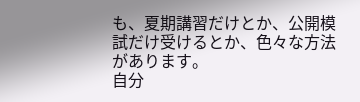も、夏期講習だけとか、公開模試だけ受けるとか、色々な方法があります。
自分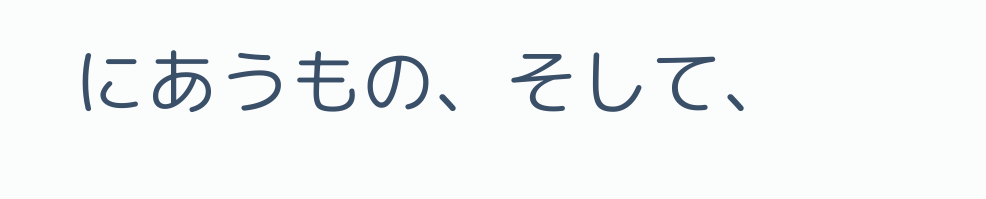にあうもの、そして、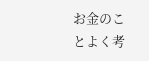お金のことよく考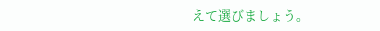えて選びましょう。